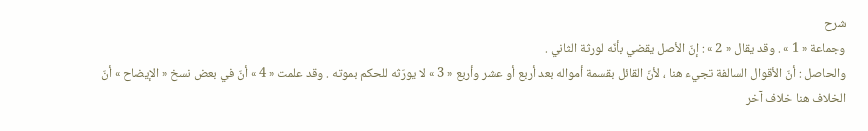شرح
وجماعة « 1 » . وقد يقال « 2 » : إنّ الأصل يقضي بأنّه لورثة الثاني .
والحاصل : أنّ الأقوال السالفة تجيء هنا ، لأنّ القائل بقسمة أمواله بعد أربع أو عشر وأربع « 3 » لا يورّثه للحكم بموته . وقد علمت « 4 » أنّ في بعض نسخ « الإيضاح » أنّ الخلاف هنا خلاف آخر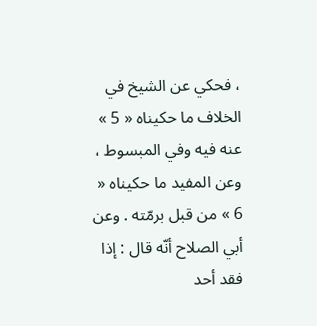، فحكي عن الشيخ في الخلاف ما حكيناه « 5 » عنه فيه وفي المبسوط ، وعن المفيد ما حكيناه « 6 » من قبل برمّته . وعن أبي الصلاح أنّه قال : إذا فقد أحد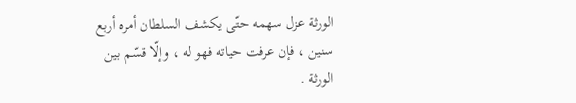الورثة عزل سهمه حتّى يكشف السلطان أمره أربع سنين ، فإن عرفت حياته فهو له ، وإلّا قسّم بين الورثة .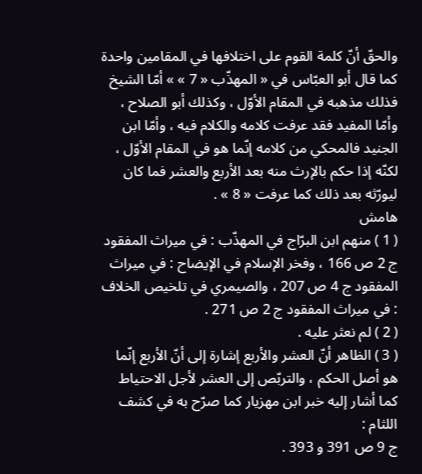والحقّ أنّ كلمة القوم على اختلافها في المقامين واحدة كما قال أبو العبّاس في « المهذّب « 7 » » أمّا الشيخ فذلك مذهبه في المقام الأوّل ، وكذلك أبو الصلاح ، وأمّا المفيد فقد عرفت كلامه والكلام فيه ، وأمّا ابن الجنيد فالمحكي من كلامه إنّما هو في المقام الأوّل ، لكنّه إذا حكم بالإرث منه بعد الأربع والعشر فما كان ليورّثه بعد ذلك كما عرفت « 8 » .
هامش
( 1 ) منهم ابن البرّاج في المهذّب : في ميراث المفقود ج 2 ص 166 ، وفخر الإسلام في الإيضاح : في ميراث المفقود ج 4 ص 207 ، والصيمري في تلخيص الخلاف : في ميراث المفقود ج 2 ص 271 .
( 2 ) لم نعثر عليه .
( 3 ) الظاهر أنّ العشر والأربع إشارة إلى أنّ الأربع إنّما هو أصل الحكم ، والتربّص إلى العشر لأجل الاحتياط كما أشار إليه خبر ابن مهزيار كما صرّح به في كشف اللثام :
ج 9 ص 391 و 393 .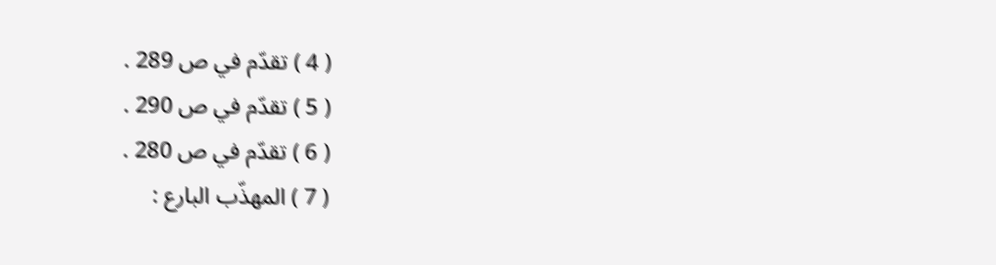( 4 ) تقدّم في ص 289 .
( 5 ) تقدّم في ص 290 .
( 6 ) تقدّم في ص 280 .
( 7 ) المهذّب البارع :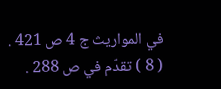في المواريث ج 4 ص 421 .
( 8 ) تقدّم في ص 288 .